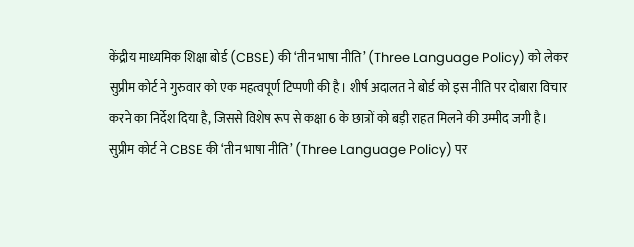केंद्रीय माध्यमिक शिक्षा बोर्ड (CBSE) की ‘तीन भाषा नीति’ (Three Language Policy) को लेकर सुप्रीम कोर्ट ने गुरुवार को एक महत्वपूर्ण टिप्पणी की है। शीर्ष अदालत ने बोर्ड को इस नीति पर दोबारा विचार करने का निर्देश दिया है, जिससे विशेष रूप से कक्षा 6 के छात्रों को बड़ी राहत मिलने की उम्मीद जगी है।
सुप्रीम कोर्ट ने CBSE की ‘तीन भाषा नीति’ (Three Language Policy) पर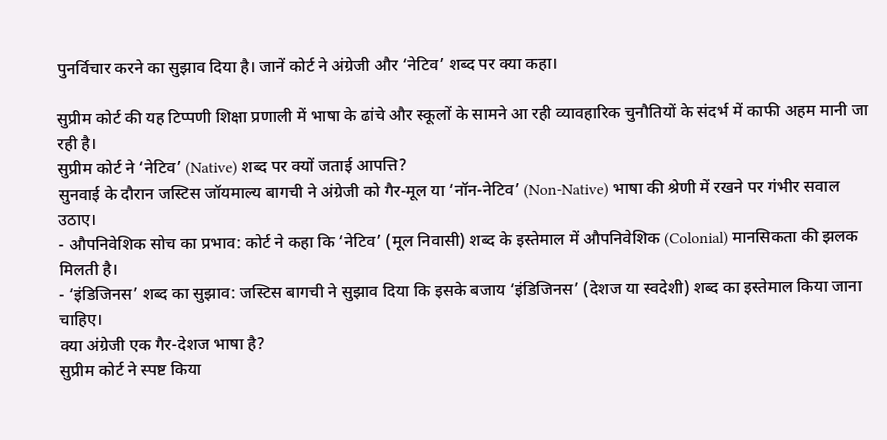पुनर्विचार करने का सुझाव दिया है। जानें कोर्ट ने अंग्रेजी और ‘नेटिव’ शब्द पर क्या कहा।

सुप्रीम कोर्ट की यह टिप्पणी शिक्षा प्रणाली में भाषा के ढांचे और स्कूलों के सामने आ रही व्यावहारिक चुनौतियों के संदर्भ में काफी अहम मानी जा रही है।
सुप्रीम कोर्ट ने ‘नेटिव’ (Native) शब्द पर क्यों जताई आपत्ति?
सुनवाई के दौरान जस्टिस जॉयमाल्य बागची ने अंग्रेजी को गैर-मूल या ‘नॉन-नेटिव’ (Non-Native) भाषा की श्रेणी में रखने पर गंभीर सवाल उठाए।
- औपनिवेशिक सोच का प्रभाव: कोर्ट ने कहा कि ‘नेटिव’ (मूल निवासी) शब्द के इस्तेमाल में औपनिवेशिक (Colonial) मानसिकता की झलक मिलती है।
- ‘इंडिजिनस’ शब्द का सुझाव: जस्टिस बागची ने सुझाव दिया कि इसके बजाय ‘इंडिजिनस’ (देशज या स्वदेशी) शब्द का इस्तेमाल किया जाना चाहिए।
क्या अंग्रेजी एक गैर-देशज भाषा है?
सुप्रीम कोर्ट ने स्पष्ट किया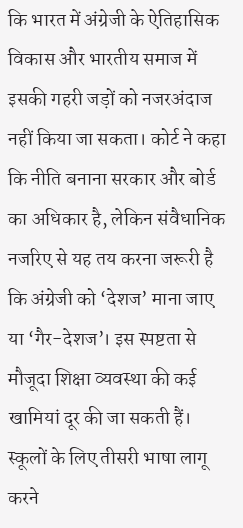कि भारत में अंग्रेजी के ऐतिहासिक विकास और भारतीय समाज में इसकी गहरी जड़ों को नजरअंदाज नहीं किया जा सकता। कोर्ट ने कहा कि नीति बनाना सरकार और बोर्ड का अधिकार है, लेकिन संवैधानिक नजरिए से यह तय करना जरूरी है कि अंग्रेजी को ‘देशज’ माना जाए या ‘गैर-देशज’। इस स्पष्टता से मौजूदा शिक्षा व्यवस्था की कई खामियां दूर की जा सकती हैं।
स्कूलों के लिए तीसरी भाषा लागू करने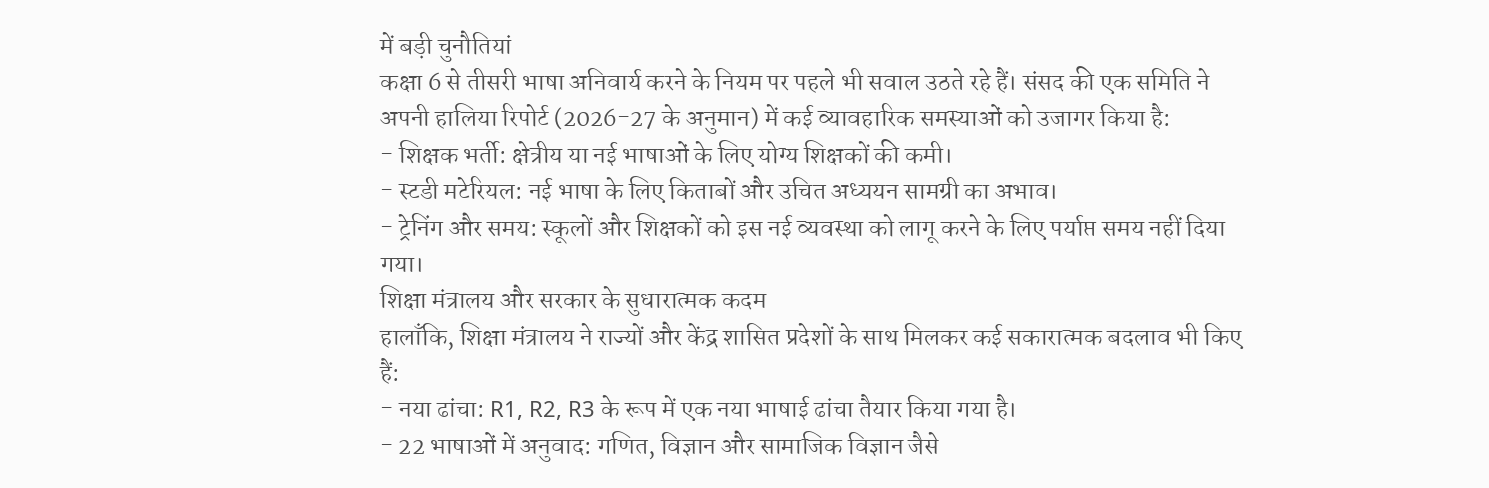में बड़ी चुनौतियां
कक्षा 6 से तीसरी भाषा अनिवार्य करने के नियम पर पहले भी सवाल उठते रहे हैं। संसद की एक समिति ने अपनी हालिया रिपोर्ट (2026-27 के अनुमान) में कई व्यावहारिक समस्याओं को उजागर किया है:
- शिक्षक भर्ती: क्षेत्रीय या नई भाषाओं के लिए योग्य शिक्षकों की कमी।
- स्टडी मटेरियल: नई भाषा के लिए किताबों और उचित अध्ययन सामग्री का अभाव।
- ट्रेनिंग और समय: स्कूलों और शिक्षकों को इस नई व्यवस्था को लागू करने के लिए पर्याप्त समय नहीं दिया गया।
शिक्षा मंत्रालय और सरकार के सुधारात्मक कदम
हालाँकि, शिक्षा मंत्रालय ने राज्यों और केंद्र शासित प्रदेशों के साथ मिलकर कई सकारात्मक बदलाव भी किए हैं:
- नया ढांचा: R1, R2, R3 के रूप में एक नया भाषाई ढांचा तैयार किया गया है।
- 22 भाषाओं में अनुवाद: गणित, विज्ञान और सामाजिक विज्ञान जैसे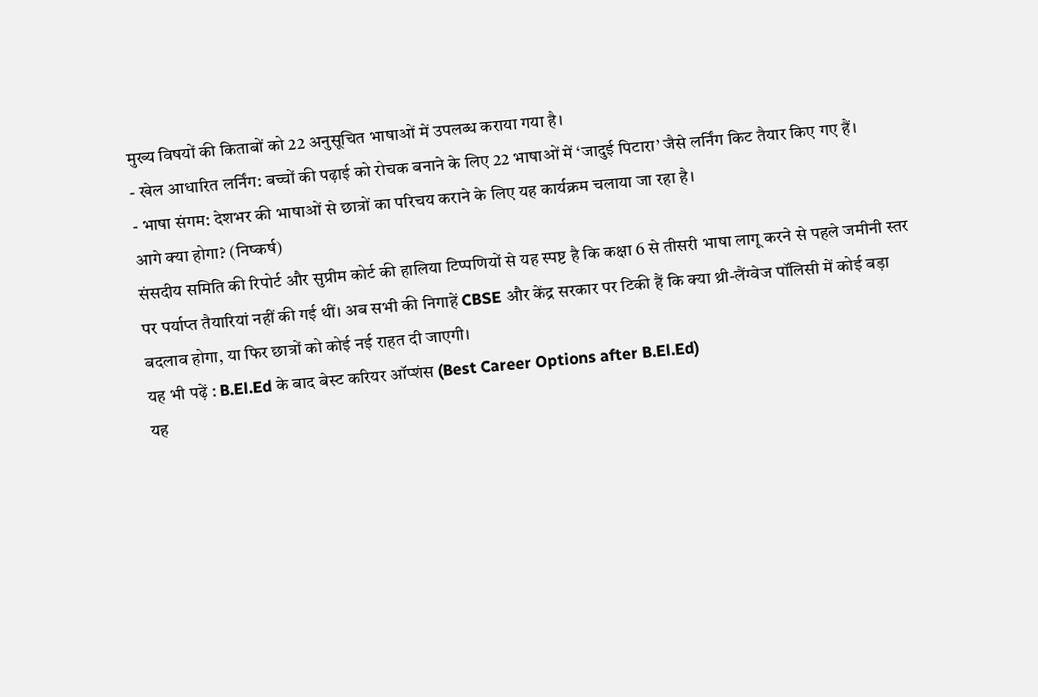मुख्य विषयों की किताबों को 22 अनुसूचित भाषाओं में उपलब्ध कराया गया है।
- खेल आधारित लर्निंग: बच्चों की पढ़ाई को रोचक बनाने के लिए 22 भाषाओं में ‘जादुई पिटारा’ जैसे लर्निंग किट तैयार किए गए हैं।
- भाषा संगम: देशभर की भाषाओं से छात्रों का परिचय कराने के लिए यह कार्यक्रम चलाया जा रहा है।
आगे क्या होगा? (निष्कर्ष)
संसदीय समिति की रिपोर्ट और सुप्रीम कोर्ट की हालिया टिप्पणियों से यह स्पष्ट है कि कक्षा 6 से तीसरी भाषा लागू करने से पहले जमीनी स्तर पर पर्याप्त तैयारियां नहीं की गई थीं। अब सभी की निगाहें CBSE और केंद्र सरकार पर टिकी हैं कि क्या थ्री-लैंग्वेज पॉलिसी में कोई बड़ा बदलाव होगा, या फिर छात्रों को कोई नई राहत दी जाएगी।
यह भी पढ़ें : B.El.Ed के बाद बेस्ट करियर ऑप्शंस (Best Career Options after B.El.Ed)
यह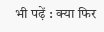भी पढ़ें : क्या फिर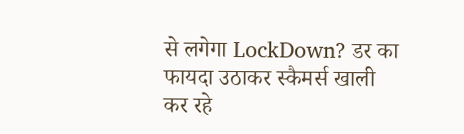से लगेगा LockDown? डर का फायदा उठाकर स्कैमर्स खाली कर रहे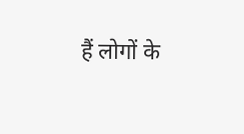हैं लोगों के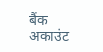बैंक अकाउंट